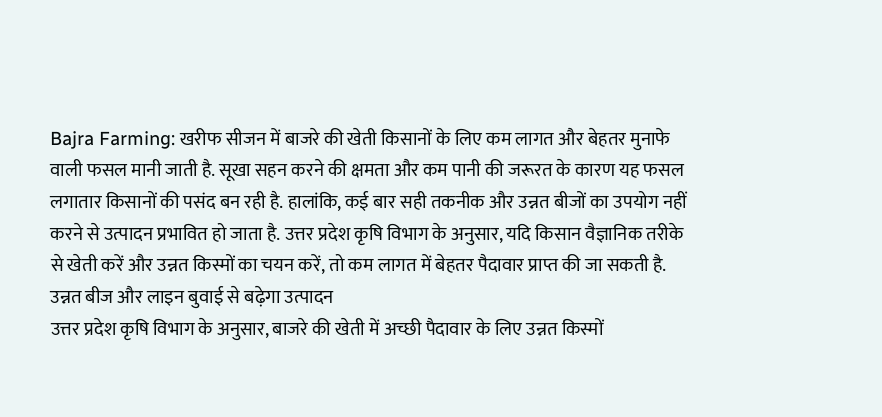Bajra Farming: खरीफ सीजन में बाजरे की खेती किसानों के लिए कम लागत और बेहतर मुनाफे वाली फसल मानी जाती है. सूखा सहन करने की क्षमता और कम पानी की जरूरत के कारण यह फसल लगातार किसानों की पसंद बन रही है. हालांकि, कई बार सही तकनीक और उन्नत बीजों का उपयोग नहीं करने से उत्पादन प्रभावित हो जाता है. उत्तर प्रदेश कृषि विभाग के अनुसार, यदि किसान वैज्ञानिक तरीके से खेती करें और उन्नत किस्मों का चयन करें, तो कम लागत में बेहतर पैदावार प्राप्त की जा सकती है.
उन्नत बीज और लाइन बुवाई से बढ़ेगा उत्पादन
उत्तर प्रदेश कृषि विभाग के अनुसार, बाजरे की खेती में अच्छी पैदावार के लिए उन्नत किस्मों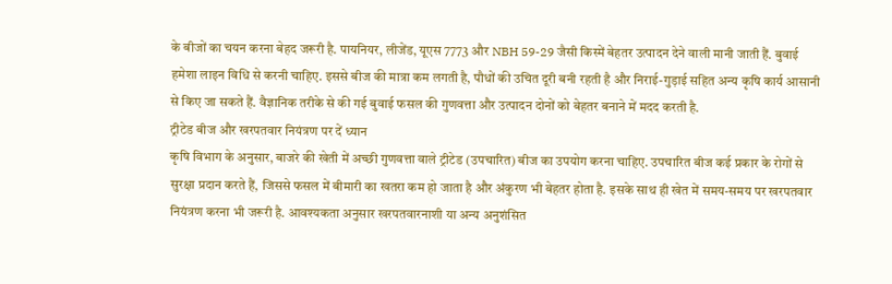के बीजों का चयन करना बेहद जरूरी है. पायनियर, लीजेंड, यूएस 7773 और NBH 59-29 जैसी किस्में बेहतर उत्पादन देने वाली मानी जाती हैं. बुवाई हमेशा लाइन विधि से करनी चाहिए. इससे बीज की मात्रा कम लगती है, पौधों की उचित दूरी बनी रहती है और निराई-गुड़ाई सहित अन्य कृषि कार्य आसानी से किए जा सकते हैं. वैज्ञानिक तरीके से की गई बुवाई फसल की गुणवत्ता और उत्पादन दोनों को बेहतर बनाने में मदद करती है.
ट्रीटेड बीज और खरपतवार नियंत्रण पर दें ध्यान
कृषि विभाग के अनुसार, बाजरे की खेती में अच्छी गुणवत्ता वाले ट्रीटेड (उपचारित) बीज का उपयोग करना चाहिए. उपचारित बीज कई प्रकार के रोगों से सुरक्षा प्रदान करते हैं, जिससे फसल में बीमारी का खतरा कम हो जाता है और अंकुरण भी बेहतर होता है. इसके साथ ही खेत में समय-समय पर खरपतवार नियंत्रण करना भी जरूरी है. आवश्यकता अनुसार खरपतवारनाशी या अन्य अनुशंसित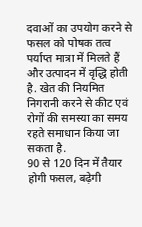दवाओं का उपयोग करने से फसल को पोषक तत्व पर्याप्त मात्रा में मिलते हैं और उत्पादन में वृद्धि होती है. खेत की नियमित निगरानी करने से कीट एवं रोगों की समस्या का समय रहते समाधान किया जा सकता है.
90 से 120 दिन में तैयार होगी फसल, बढ़ेगी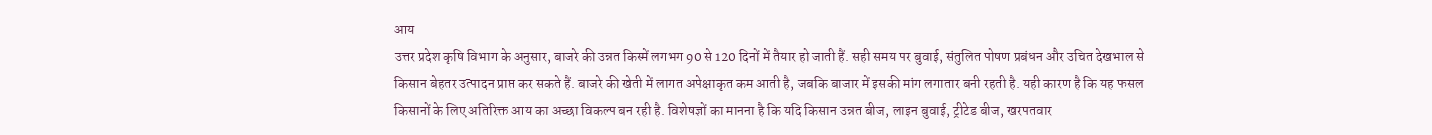आय
उत्तर प्रदेश कृषि विभाग के अनुसार, बाजरे की उन्नत किस्में लगभग 90 से 120 दिनों में तैयार हो जाती हैं. सही समय पर बुवाई, संतुलित पोषण प्रबंधन और उचित देखभाल से किसान बेहतर उत्पादन प्राप्त कर सकते हैं. बाजरे की खेती में लागत अपेक्षाकृत कम आती है, जबकि बाजार में इसकी मांग लगातार बनी रहती है. यही कारण है कि यह फसल किसानों के लिए अतिरिक्त आय का अच्छा विकल्प बन रही है. विशेषज्ञों का मानना है कि यदि किसान उन्नत बीज, लाइन बुवाई, ट्रीटेड बीज, खरपतवार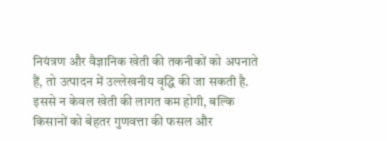नियंत्रण और वैज्ञानिक खेती की तकनीकों को अपनाते हैं, तो उत्पादन में उल्लेखनीय वृद्धि की जा सकती है. इससे न केवल खेती की लागत कम होगी, बल्कि किसानों को बेहतर गुणवत्ता की फसल और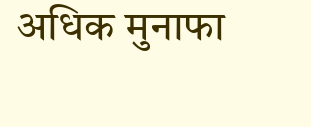अधिक मुनाफा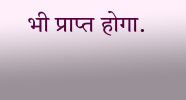भी प्राप्त होगा.